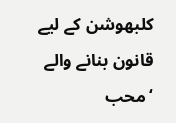کلبھوشن کے لیے قانون بنانے والے ‘محب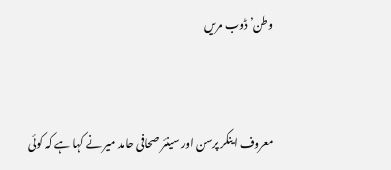وطن’ ڈوب مریں


معروف اینکر پرسن اور سینئر صحافی حامد میر نے کہا ہے کہ کوئی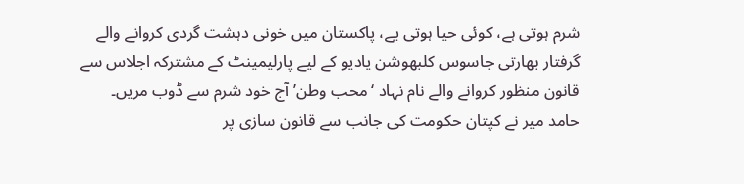شرم ہوتی ہے، کوئی حیا ہوتی یے، پاکستان میں خونی دہشت گردی کروانے والے گرفتار بھارتی جاسوس کلبھوشن یادیو کے لیے پارلیمینٹ کے مشترکہ اجلاس سے قانون منظور کروانے والے نام نہاد ‘محب وطن’ آج خود شرم سے ڈوب مریں۔
حامد میر نے کپتان حکومت کی جانب سے قانون سازی پر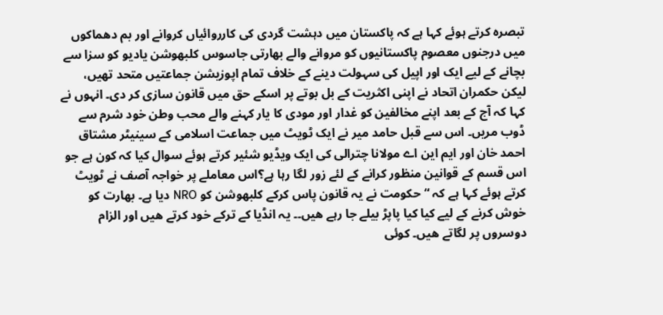تبصرہ کرتے ہوئے کہا ہے کہ پاکستان میں دہشت گردی کی کارروائیاں کروانے اور بم دھماکوں میں درجنوں معصوم پاکستانیوں کو مروانے والے بھارتی جاسوس کلبھوشن یادیو کو سزا سے بچانے کے لیے ایک اور اپیل کی سہولت دینے کے خلاف تمام اپوزیشن جماعتیں متحد تھیں، لیکن حکمران اتحاد نے اپنی اکثریت کے بل بوتے پر اسکے حق میں قانون سازی کر دی۔ انہوں نے کہا کہ آج کے بعد اپنے مخالفین کو غدار اور مودی کا یار کہنے والے محب وطن خود شرم سے ڈوب مریں۔ اس سے قبل حامد میر نے ایک ٹویٹ میں جماعت اسلامی کے سینیٹر مشتاق احمد خان اور ایم این اے مولانا چترالی کی ایک ویڈیو شئیر کرتے ہوئے سوال کیا کہ کون ہے جو اس قسم کے قوانین منظور کرانے کے لئے زور لگا رہا ہے؟اس معاملے پر خواجہ آصف نے ٹویٹ کرتے ہوئے کہا ہے کہ “حکومت نے یہ قانون پاس کرکے کلبھوشن کو NRO دیا ہے۔ بھارت کو خوش کرنے کے لیے کیا کیا پاپڑ بیلے جا رہے ھیں۔۔ یہ انڈیا کے ترکے خود کرتے ھیں اور الزام دوسروں پر لگاتے ھیں۔ کوئی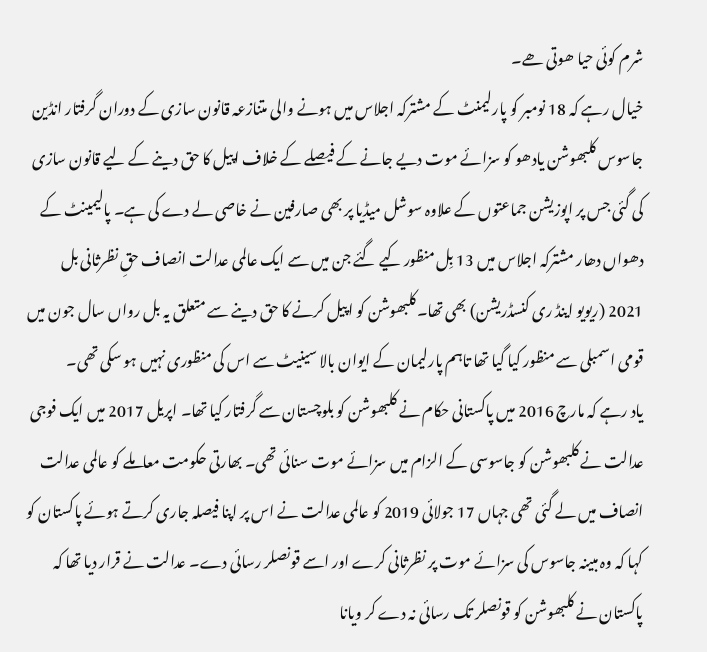شرم کوئی حیا ھوتی ھے۔
خیال رہے کہ 18 نومبر کو پارلیمنٹ کے مشترکہ اجلاس میں ہونے والی متنازعہ قانون سازی کے دوران گرفتار انڈین جاسوس کلبھوشن یادھو کو سزائے موت دیے جانے کے فیصلے کے خلاف اپیل کا حق دینے کے لیے قانون سازی کی گئی جس پر اپوزیشن جماعتوں کے علاوہ سوشل میڈیا پر بھی صارفین نے خاصی لے دے کی ہے۔ پالیمینٹ کے دھواں دھار مشترکہ اجلاس میں 13 بِل منظور کیے گئے جن میں سے ایک عالمی عدالت انصاف حقِ نظرثانی بل 2021 (ریویو اینڈ ری کنسڈریشن) بھی تھا۔کلبھوشن کو اپیل کرنے کا حق دینے سے متعلق یہ بل رواں سال جون میں قومی اسمبلی سے منظور کیا گیا تھا تاہم پارلیمان کے ایوان بالا سینیٹ سے اس کی منظوری نہیں ہو سکی تھی۔
یاد رہے کہ مارچ 2016 میں پاکستانی حکام نے کلبھوشن کو بلوچستان سے گرفتار کیا تھا۔ اپریل 2017 میں ایک فوجی عدالت نے کلبھوشن کو جاسوسی کے الزام میں سزائے موت سنائی تھی۔ بھارتی حکومت معاملے کو عالمی عدالت انصاف میں لے گئی تھی جہاں 17 جولائی 2019 کو عالمی عدالت نے اس پر اپنا فیصلہ جاری کرتے ہوئے پاکستان کو کہا کہ وہ مبینہ جاسوس کی سزائے موت پر نظرثانی کرے اور اسے قونصلر رسائی دے۔ عدالت نے قرار دیا تھا کہ پاکستان نے کلبھوشن کو قونصلر تک رسائی نہ دے کر ویانا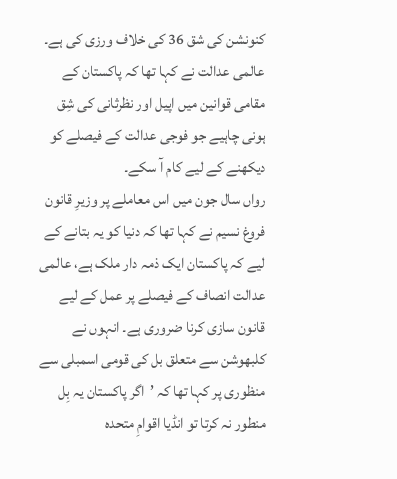کنونشن کی شق 36 کی خلاف ورزی کی ہے۔ عالمی عدالت نے کہا تھا کہ پاکستان کے مقامی قوانین میں اپیل اور نظرثانی کی شِق ہونی چاہیے جو فوجی عدالت کے فیصلے کو دیکھنے کے لیے کام آ سکے۔
رواں سال جون میں اس معاملے پر وزیرِ قانون فروغ نسیم نے کہا تھا کہ دنیا کو یہ بتانے کے لیے کہ پاکستان ایک ذمہ دار ملک ہے، عالمی عدالت انصاف کے فیصلے پر عمل کے لیے قانون سازی کرنا ضروری ہے۔ انہوں نے کلبھوشن سے متعلق بل کی قومی اسمبلی سے منظوری پر کہا تھا کہ ’اگر پاکستان یہ بِل منطور نہ کرتا تو انڈیا اقوامِ متحدہ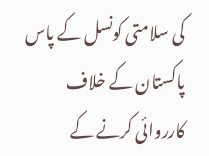کی سلامتی کونسل کے پاس پاکستان کے خلاف کارروائی کرنے کے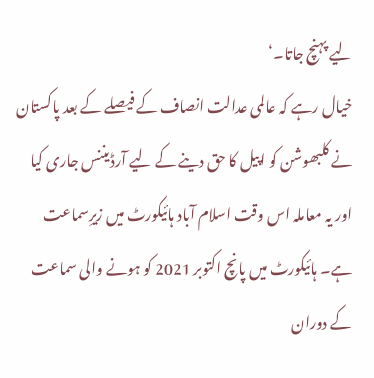لیے پہنچ جاتا۔‘
خیال رہے کہ عالمی عدالت انصاف کے فیصلے کے بعد پاکستان نے کلبھوشن کو اپیل کا حق دینے کے لیے آرڈیننس جاری کیا اور یہ معاملہ اس وقت اسلام آباد ہائیکورٹ میں زیرِسماعت ہے۔ ہائیکورٹ میں پانچ اکتوبر 2021 کو ہونے والی سماعت کے دوران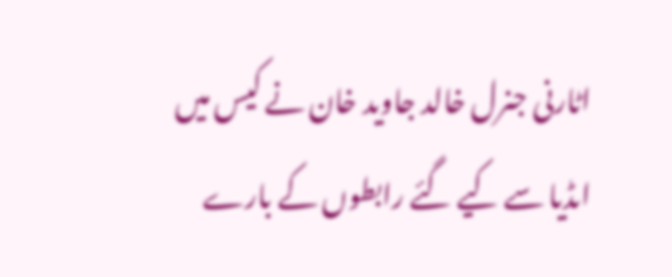اٹارنی جنرل خالد جاوید خان نے کیس میں اںڈیا سے کیے گئے رابطوں کے بارے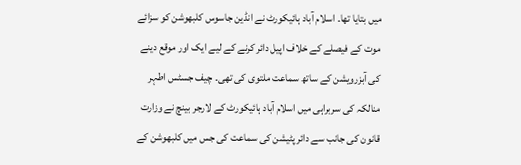میں بتایا تھا۔ اسلام آباد ہائیکورٹ نے انڈین جاسوس کلبھوشن کو سزائے موت کے فیصلے کے خلاف اپیل دائر کرنے کے لیے ایک اور موقع دینے کی آبزرویشن کے ساتھ سماعت ملتوی کی تھی۔ چیف جسٹس اطہر منالکہ کی سربراہی میں اسلام آباد ہائیکورٹ کے لارجر بینچ نے وزارت قانون کی جانب سے دائر پٹیشن کی سماعت کی جس میں کلبھوشن کے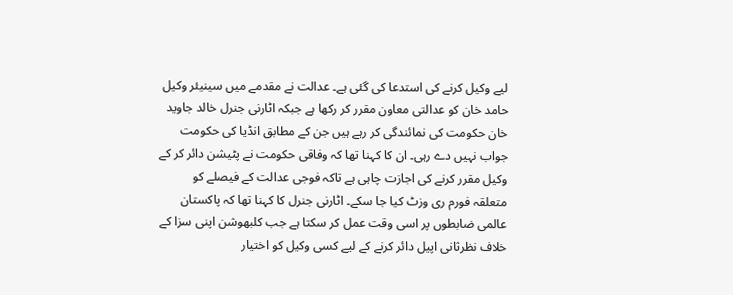لیے وکیل کرنے کی استدعا کی گئی ہے۔ عدالت نے مقدمے میں سینیئر وکیل حامد خان کو عدالتی معاون مقرر کر رکھا ہے جبکہ اٹارنی جنرل خالد جاوید خان حکومت کی نمائندگی کر رہے ہیں جن کے مطابق انڈیا کی حکومت جواب نہیں دے رہی۔ ان کا کہنا تھا کہ وفاقی حکومت نے پٹیشن دائر کر کے وکیل مقرر کرنے کی اجازت چاہی ہے تاکہ فوجی عدالت کے فیصلے کو متعلقہ فورم ری وزٹ کیا جا سکے۔ اٹارنی جنرل کا کہنا تھا کہ پاکستان عالمی ضابطوں پر اسی وقت عمل کر سکتا ہے جب کلبھوشن اپنی سزا کے خلاف نظرثانی اپیل دائر کرنے کے لیے کسی وکیل کو اختیار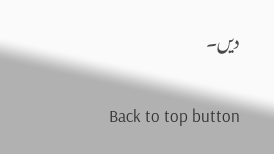دیں۔

Back to top button